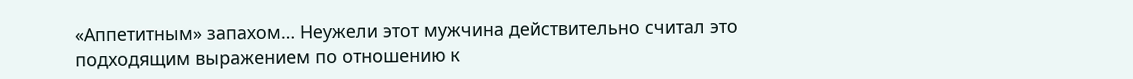«Аппетитным» запахом… Неужели этот мужчина действительно считал это подходящим выражением по отношению к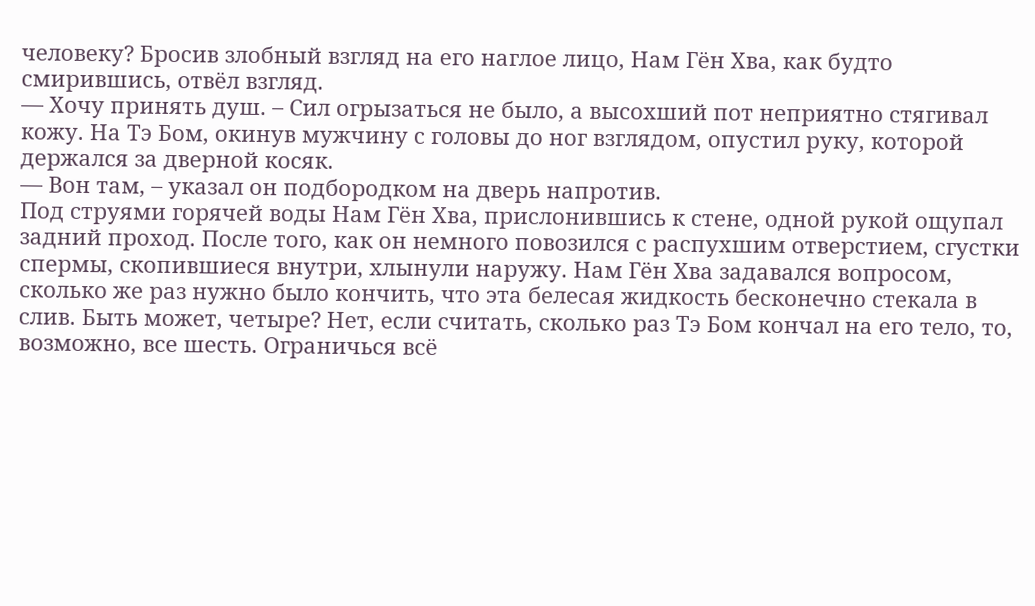человеку? Бросив злобный взгляд на его наглое лицо, Нам Гён Хва, как будто смирившись, отвёл взгляд.
— Хочу принять душ. – Сил огрызаться не было, а высохший пот неприятно стягивал кожу. На Тэ Бом, окинув мужчину с головы до ног взглядом, опустил руку, которой держался за дверной косяк.
— Вон там, – указал он подбородком на дверь напротив.
Под струями горячей воды Нам Гён Хва, прислонившись к стене, одной рукой ощупал задний проход. После того, как он немного повозился с распухшим отверстием, сгустки спермы, скопившиеся внутри, хлынули наружу. Нам Гён Хва задавался вопросом, сколько же раз нужно было кончить, что эта белесая жидкость бесконечно стекала в слив. Быть может, четыре? Нет, если считать, сколько раз Тэ Бом кончал на его тело, то, возможно, все шесть. Ограничься всё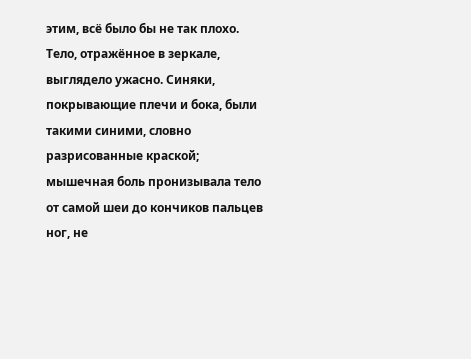этим, всё было бы не так плохо. Тело, отражённое в зеркале, выглядело ужасно. Синяки, покрывающие плечи и бока, были такими синими, словно разрисованные краской; мышечная боль пронизывала тело от самой шеи до кончиков пальцев ног, не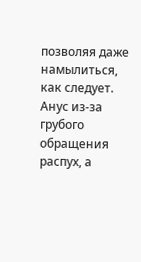позволяя даже намылиться, как следует. Анус из-за грубого обращения распух, а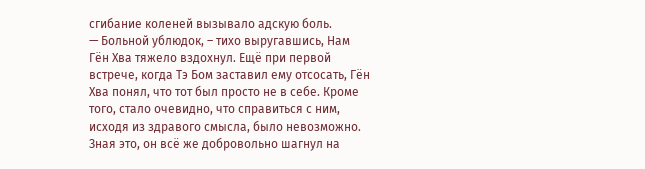сгибание коленей вызывало адскую боль.
— Больной ублюдок, – тихо выругавшись, Нам Гён Хва тяжело вздохнул. Ещё при первой встрече, когда Тэ Бом заставил ему отсосать, Гён Хва понял, что тот был просто не в себе. Кроме того, стало очевидно, что справиться с ним, исходя из здравого смысла, было невозможно. Зная это, он всё же добровольно шагнул на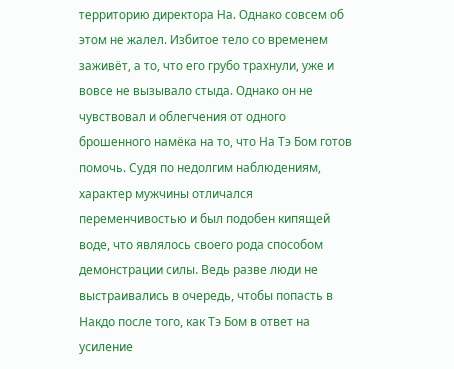территорию директора На. Однако совсем об этом не жалел. Избитое тело со временем заживёт, а то, что его грубо трахнули, уже и вовсе не вызывало стыда. Однако он не чувствовал и облегчения от одного брошенного намёка на то, что На Тэ Бом готов помочь. Судя по недолгим наблюдениям, характер мужчины отличался переменчивостью и был подобен кипящей воде, что являлось своего рода способом демонстрации силы. Ведь разве люди не выстраивались в очередь, чтобы попасть в Накдо после того, как Тэ Бом в ответ на усиление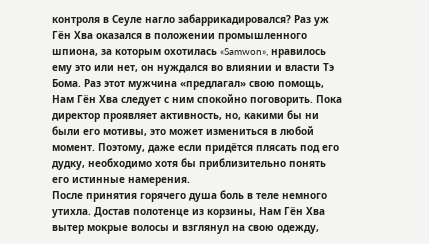контроля в Сеуле нагло забаррикадировался? Раз уж Гён Хва оказался в положении промышленного шпиона, за которым охотилась «Samwon», нравилось ему это или нет, он нуждался во влиянии и власти Тэ Бома. Раз этот мужчина «предлагал» свою помощь, Нам Гён Хва следует с ним спокойно поговорить. Пока директор проявляет активность, но, какими бы ни были его мотивы, это может измениться в любой момент. Поэтому, даже если придётся плясать под его дудку, необходимо хотя бы приблизительно понять его истинные намерения.
После принятия горячего душа боль в теле немного утихла. Достав полотенце из корзины, Нам Гён Хва вытер мокрые волосы и взглянул на свою одежду,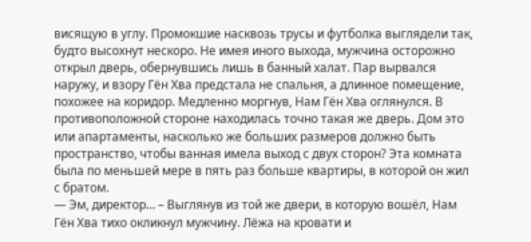висящую в углу. Промокшие насквозь трусы и футболка выглядели так, будто высохнут нескоро. Не имея иного выхода, мужчина осторожно открыл дверь, обернувшись лишь в банный халат. Пар вырвался наружу, и взору Гён Хва предстала не спальня, а длинное помещение, похожее на коридор. Медленно моргнув, Нам Гён Хва оглянулся. В противоположной стороне находилась точно такая же дверь. Дом это или апартаменты, насколько же больших размеров должно быть пространство, чтобы ванная имела выход с двух сторон? Эта комната была по меньшей мере в пять раз больше квартиры, в которой он жил с братом.
— Эм, директор… – Выглянув из той же двери, в которую вошёл, Нам Гён Хва тихо окликнул мужчину. Лёжа на кровати и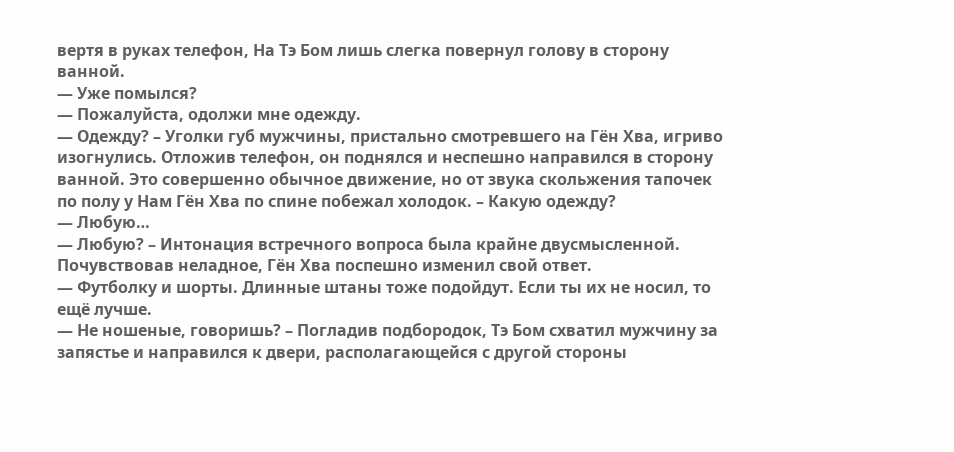вертя в руках телефон, На Тэ Бом лишь слегка повернул голову в сторону ванной.
— Уже помылся?
— Пожалуйста, одолжи мне одежду.
— Одежду? – Уголки губ мужчины, пристально смотревшего на Гён Хва, игриво изогнулись. Отложив телефон, он поднялся и неспешно направился в сторону ванной. Это совершенно обычное движение, но от звука скольжения тапочек по полу у Нам Гён Хва по спине побежал холодок. – Какую одежду?
— Любую…
— Любую? – Интонация встречного вопроса была крайне двусмысленной. Почувствовав неладное, Гён Хва поспешно изменил свой ответ.
— Футболку и шорты. Длинные штаны тоже подойдут. Если ты их не носил, то ещё лучше.
— Не ношеные, говоришь? – Погладив подбородок, Тэ Бом схватил мужчину за запястье и направился к двери, располагающейся с другой стороны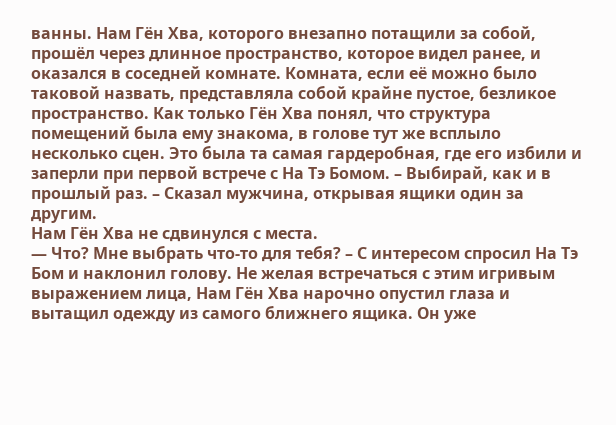ванны. Нам Гён Хва, которого внезапно потащили за собой, прошёл через длинное пространство, которое видел ранее, и оказался в соседней комнате. Комната, если её можно было таковой назвать, представляла собой крайне пустое, безликое пространство. Как только Гён Хва понял, что структура помещений была ему знакома, в голове тут же всплыло несколько сцен. Это была та самая гардеробная, где его избили и заперли при первой встрече с На Тэ Бомом. – Выбирай, как и в прошлый раз. – Сказал мужчина, открывая ящики один за другим.
Нам Гён Хва не сдвинулся с места.
— Что? Мне выбрать что-то для тебя? – С интересом спросил На Тэ Бом и наклонил голову. Не желая встречаться с этим игривым выражением лица, Нам Гён Хва нарочно опустил глаза и вытащил одежду из самого ближнего ящика. Он уже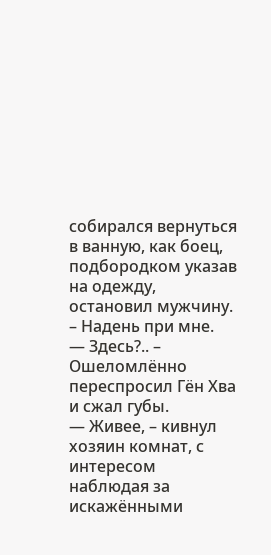собирался вернуться в ванную, как боец, подбородком указав на одежду, остановил мужчину. – Надень при мне.
— Здесь?.. – Ошеломлённо переспросил Гён Хва и сжал губы.
— Живее, – кивнул хозяин комнат, с интересом наблюдая за искажёнными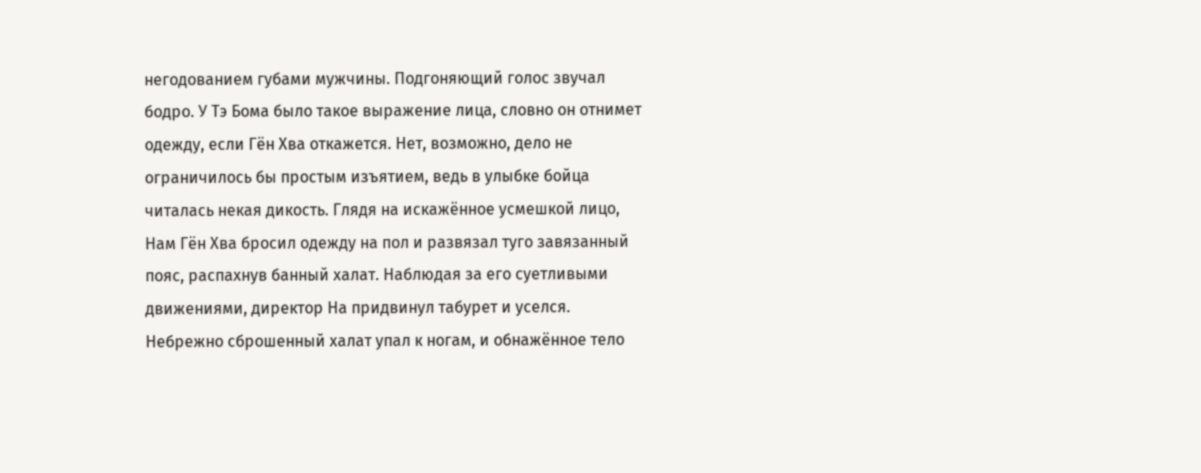негодованием губами мужчины. Подгоняющий голос звучал бодро. У Тэ Бома было такое выражение лица, словно он отнимет одежду, если Гён Хва откажется. Нет, возможно, дело не ограничилось бы простым изъятием, ведь в улыбке бойца читалась некая дикость. Глядя на искажённое усмешкой лицо, Нам Гён Хва бросил одежду на пол и развязал туго завязанный пояс, распахнув банный халат. Наблюдая за его суетливыми движениями, директор На придвинул табурет и уселся. Небрежно сброшенный халат упал к ногам, и обнажённое тело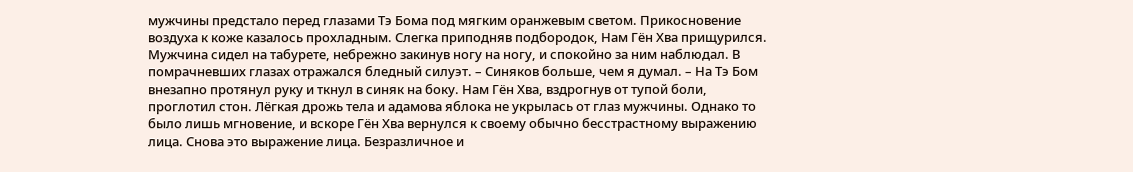мужчины предстало перед глазами Тэ Бома под мягким оранжевым светом. Прикосновение воздуха к коже казалось прохладным. Слегка приподняв подбородок, Нам Гён Хва прищурился. Мужчина сидел на табурете, небрежно закинув ногу на ногу, и спокойно за ним наблюдал. В помрачневших глазах отражался бледный силуэт. – Синяков больше, чем я думал. – На Тэ Бом внезапно протянул руку и ткнул в синяк на боку. Нам Гён Хва, вздрогнув от тупой боли, проглотил стон. Лёгкая дрожь тела и адамова яблока не укрылась от глаз мужчины. Однако то было лишь мгновение, и вскоре Гён Хва вернулся к своему обычно бесстрастному выражению лица. Снова это выражение лица. Безразличное и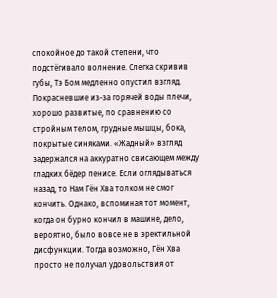спокойное до такой степени, что подстёгивало волнение. Слегка скривив губы, Тэ Бом медленно опустил взгляд. Покрасневшие из-за горячей воды плечи, хорошо развитые, по сравнению со стройным телом, грудные мышцы, бока, покрытые синяками. «Жадный» взгляд задержался на аккуратно свисающем между гладких бёдер пенисе. Если оглядываться назад, то Нам Гён Хва толком не смог кончить. Однако, вспоминая тот момент, когда он бурно кончил в машине, дело, вероятно, было вовсе не в эректильной дисфункции. Тогда возможно, Гён Хва просто не получал удовольствия от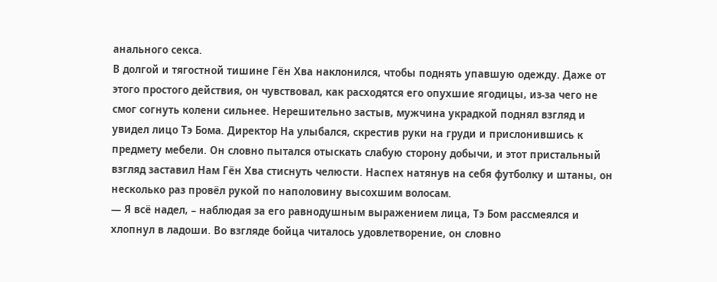анального секса.
В долгой и тягостной тишине Гён Хва наклонился, чтобы поднять упавшую одежду. Даже от этого простого действия, он чувствовал, как расходятся его опухшие ягодицы, из-за чего не смог согнуть колени сильнее. Нерешительно застыв, мужчина украдкой поднял взгляд и увидел лицо Тэ Бома. Директор На улыбался, скрестив руки на груди и прислонившись к предмету мебели. Он словно пытался отыскать слабую сторону добычи, и этот пристальный взгляд заставил Нам Гён Хва стиснуть челюсти. Наспех натянув на себя футболку и штаны, он несколько раз провёл рукой по наполовину высохшим волосам.
— Я всё надел, – наблюдая за его равнодушным выражением лица, Тэ Бом рассмеялся и хлопнул в ладоши. Во взгляде бойца читалось удовлетворение, он словно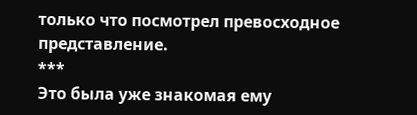только что посмотрел превосходное представление.
***
Это была уже знакомая ему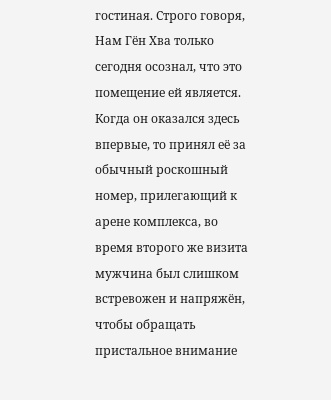гостиная. Строго говоря, Нам Гён Хва только сегодня осознал, что это помещение ей является. Когда он оказался здесь впервые, то принял её за обычный роскошный номер, прилегающий к арене комплекса, во время второго же визита мужчина был слишком встревожен и напряжён, чтобы обращать пристальное внимание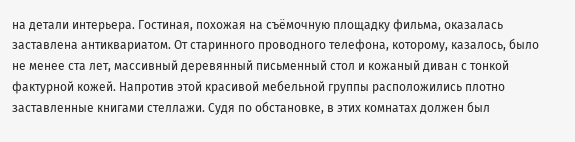на детали интерьера. Гостиная, похожая на съёмочную площадку фильма, оказалась заставлена антиквариатом. От старинного проводного телефона, которому, казалось, было не менее ста лет, массивный деревянный письменный стол и кожаный диван с тонкой фактурной кожей. Напротив этой красивой мебельной группы расположились плотно заставленные книгами стеллажи. Судя по обстановке, в этих комнатах должен был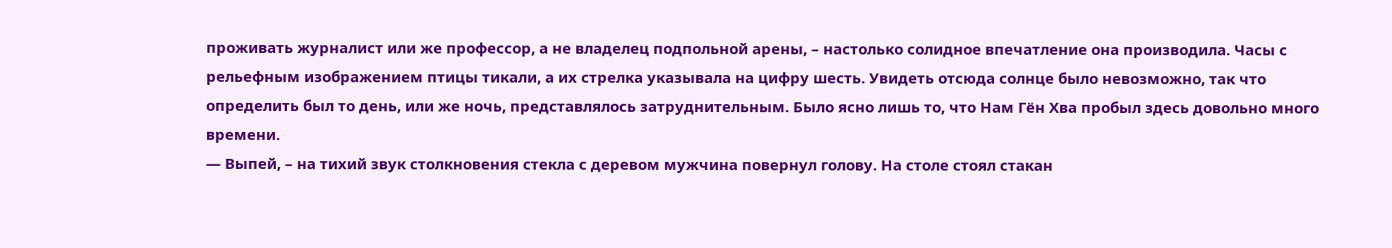проживать журналист или же профессор, а не владелец подпольной арены, – настолько солидное впечатление она производила. Часы с рельефным изображением птицы тикали, а их стрелка указывала на цифру шесть. Увидеть отсюда солнце было невозможно, так что определить был то день, или же ночь, представлялось затруднительным. Было ясно лишь то, что Нам Гён Хва пробыл здесь довольно много времени.
— Выпей, – на тихий звук столкновения стекла с деревом мужчина повернул голову. На столе стоял стакан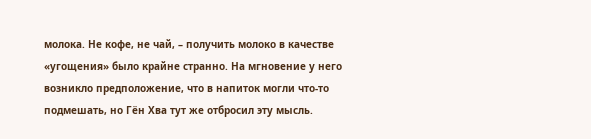молока. Не кофе, не чай, – получить молоко в качестве «угощения» было крайне странно. На мгновение у него возникло предположение, что в напиток могли что-то подмешать, но Гён Хва тут же отбросил эту мысль.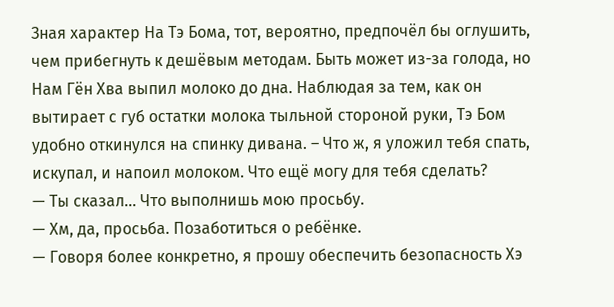Зная характер На Тэ Бома, тот, вероятно, предпочёл бы оглушить, чем прибегнуть к дешёвым методам. Быть может из-за голода, но Нам Гён Хва выпил молоко до дна. Наблюдая за тем, как он вытирает с губ остатки молока тыльной стороной руки, Тэ Бом удобно откинулся на спинку дивана. – Что ж, я уложил тебя спать, искупал, и напоил молоком. Что ещё могу для тебя сделать?
— Ты сказал… Что выполнишь мою просьбу.
— Хм, да, просьба. Позаботиться о ребёнке.
— Говоря более конкретно, я прошу обеспечить безопасность Хэ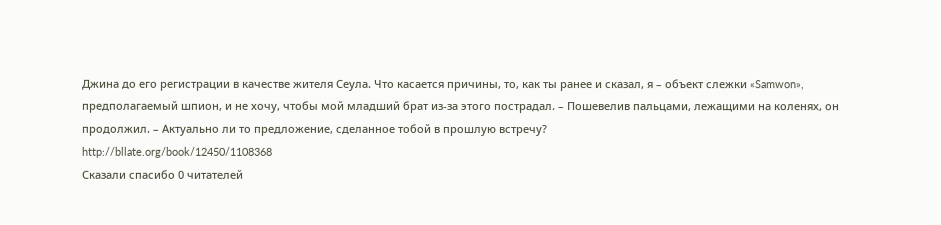Джина до его регистрации в качестве жителя Сеула. Что касается причины, то, как ты ранее и сказал, я – объект слежки «Samwon», предполагаемый шпион, и не хочу, чтобы мой младший брат из-за этого пострадал. – Пошевелив пальцами, лежащими на коленях, он продолжил. – Актуально ли то предложение, сделанное тобой в прошлую встречу?
http://bllate.org/book/12450/1108368
Сказали спасибо 0 читателей